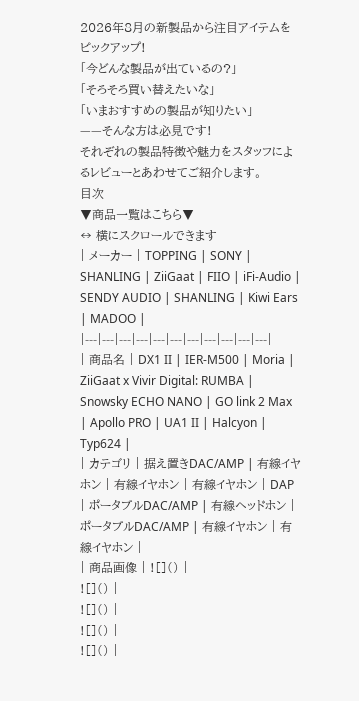2026年8月の新製品から注目アイテムをピックアップ!
「今どんな製品が出ているの?」
「そろそろ買い替えたいな」
「いまおすすめの製品が知りたい」
——そんな方は必見です!
それぞれの製品特徴や魅力をスタッフによるレビューとあわせてご紹介します。
目次
▼商品一覧はこちら▼
↔ 横にスクロールできます
| メーカー | TOPPING | SONY | SHANLING | ZiiGaat | FIIO | iFi-Audio | SENDY AUDIO | SHANLING | Kiwi Ears | MADOO |
|---|---|---|---|---|---|---|---|---|---|---|
| 商品名 | DX1 II | IER-M500 | Moria | ZiiGaat x Vivir Digital: RUMBA | Snowsky ECHO NANO | GO link 2 Max | Apollo PRO | UA1 II | Halcyon | Typ624 |
| カテゴリ | 据え置きDAC/AMP | 有線イヤホン | 有線イヤホン | 有線イヤホン | DAP | ポータブルDAC/AMP | 有線ヘッドホン | ポータブルDAC/AMP | 有線イヤホン | 有線イヤホン |
| 商品画像 | ![]() |
![]() |
![]() |
![]() |
![]() |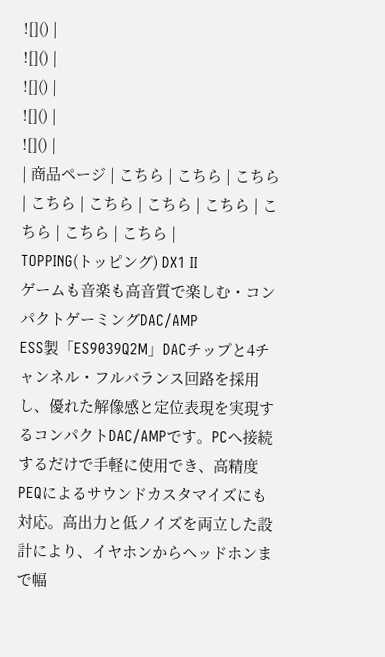![]() |
![]() |
![]() |
![]() |
![]() |
| 商品ページ | こちら | こちら | こちら | こちら | こちら | こちら | こちら | こちら | こちら | こちら |
TOPPING(トッピング) DX1 II
ゲームも音楽も高音質で楽しむ・コンパクトゲーミングDAC/AMP
ESS製「ES9039Q2M」DACチップと4チャンネル・フルバランス回路を採用し、優れた解像感と定位表現を実現するコンパクトDAC/AMPです。PCへ接続するだけで手軽に使用でき、高精度PEQによるサウンドカスタマイズにも対応。高出力と低ノイズを両立した設計により、イヤホンからヘッドホンまで幅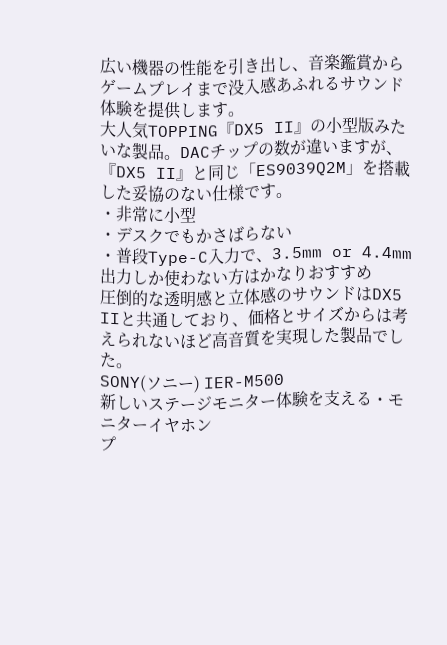広い機器の性能を引き出し、音楽鑑賞からゲームプレイまで没入感あふれるサウンド体験を提供します。
大人気TOPPING『DX5 II』の小型版みたいな製品。DACチップの数が違いますが、『DX5 II』と同じ「ES9039Q2M」を搭載した妥協のない仕様です。
・非常に小型
・デスクでもかさばらない
・普段Type-C入力で、3.5mm or 4.4mm出力しか使わない方はかなりおすすめ
圧倒的な透明感と立体感のサウンドはDX5 IIと共通しており、価格とサイズからは考えられないほど高音質を実現した製品でした。
SONY(ソニー) IER-M500
新しいステージモニター体験を支える・モニターイヤホン
プ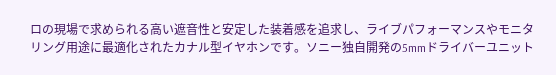ロの現場で求められる高い遮音性と安定した装着感を追求し、ライブパフォーマンスやモニタリング用途に最適化されたカナル型イヤホンです。ソニー独自開発の5mmドライバーユニット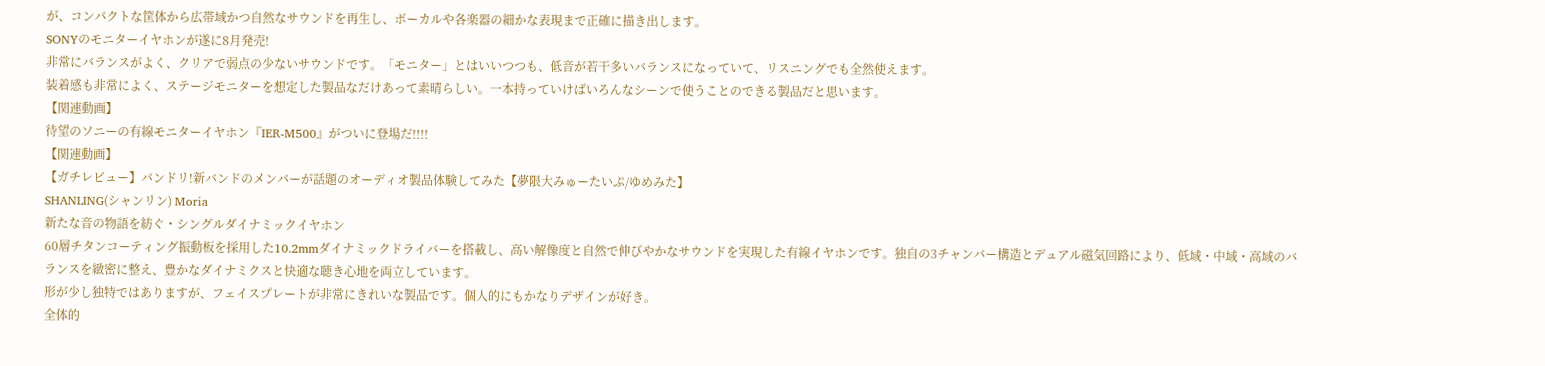が、コンパクトな筐体から広帯域かつ自然なサウンドを再生し、ボーカルや各楽器の細かな表現まで正確に描き出します。
SONYのモニターイヤホンが遂に8月発売!
非常にバランスがよく、クリアで弱点の少ないサウンドです。「モニター」とはいいつつも、低音が若干多いバランスになっていて、リスニングでも全然使えます。
装着感も非常によく、ステージモニターを想定した製品なだけあって素晴らしい。一本持っていけばいろんなシーンで使うことのできる製品だと思います。
【関連動画】
待望のソニーの有線モニターイヤホン『IER-M500』がついに登場だ!!!!
【関連動画】
【ガチレビュー】バンドリ!新バンドのメンバーが話題のオーディオ製品体験してみた【夢限大みゅーたいぷ/ゆめみた】
SHANLING(シャンリン) Moria
新たな音の物語を紡ぐ・シングルダイナミックイヤホン
60層チタンコーティング振動板を採用した10.2mmダイナミックドライバーを搭載し、高い解像度と自然で伸びやかなサウンドを実現した有線イヤホンです。独自の3チャンバー構造とデュアル磁気回路により、低域・中域・高域のバランスを緻密に整え、豊かなダイナミクスと快適な聴き心地を両立しています。
形が少し独特ではありますが、フェイスプレートが非常にきれいな製品です。個人的にもかなりデザインが好き。
全体的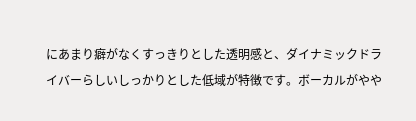にあまり癖がなくすっきりとした透明感と、ダイナミックドライバーらしいしっかりとした低域が特徴です。ボーカルがやや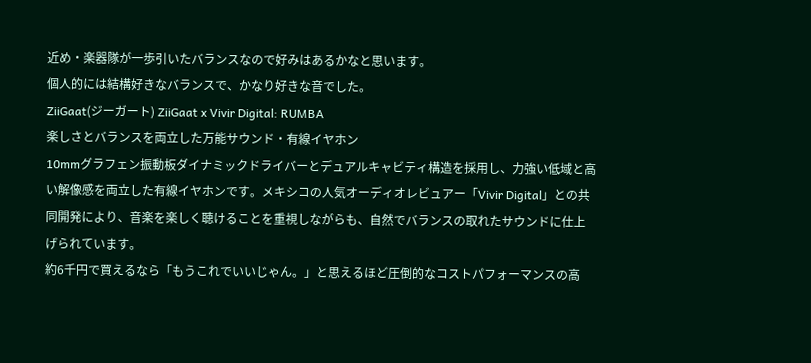近め・楽器隊が一歩引いたバランスなので好みはあるかなと思います。
個人的には結構好きなバランスで、かなり好きな音でした。
ZiiGaat(ジーガート) ZiiGaat x Vivir Digital: RUMBA
楽しさとバランスを両立した万能サウンド・有線イヤホン
10mmグラフェン振動板ダイナミックドライバーとデュアルキャビティ構造を採用し、力強い低域と高い解像感を両立した有線イヤホンです。メキシコの人気オーディオレビュアー「Vivir Digital」との共同開発により、音楽を楽しく聴けることを重視しながらも、自然でバランスの取れたサウンドに仕上げられています。
約6千円で買えるなら「もうこれでいいじゃん。」と思えるほど圧倒的なコストパフォーマンスの高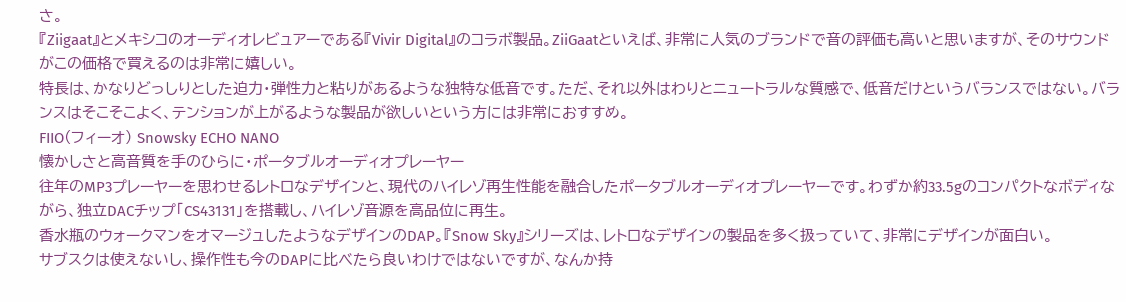さ。
『Ziigaat』とメキシコのオーディオレビュアーである『Vivir Digital』のコラボ製品。ZiiGaatといえば、非常に人気のブランドで音の評価も高いと思いますが、そのサウンドがこの価格で買えるのは非常に嬉しい。
特長は、かなりどっしりとした迫力・弾性力と粘りがあるような独特な低音です。ただ、それ以外はわりとニュートラルな質感で、低音だけというバランスではない。バランスはそこそこよく、テンションが上がるような製品が欲しいという方には非常におすすめ。
FIIO(フィーオ) Snowsky ECHO NANO
懐かしさと高音質を手のひらに・ポータブルオーディオプレーヤー
往年のMP3プレーヤーを思わせるレトロなデザインと、現代のハイレゾ再生性能を融合したポータブルオーディオプレーヤーです。わずか約33.5gのコンパクトなボディながら、独立DACチップ「CS43131」を搭載し、ハイレゾ音源を高品位に再生。
香水瓶のウォークマンをオマージュしたようなデザインのDAP。『Snow Sky』シリーズは、レトロなデザインの製品を多く扱っていて、非常にデザインが面白い。
サブスクは使えないし、操作性も今のDAPに比べたら良いわけではないですが、なんか持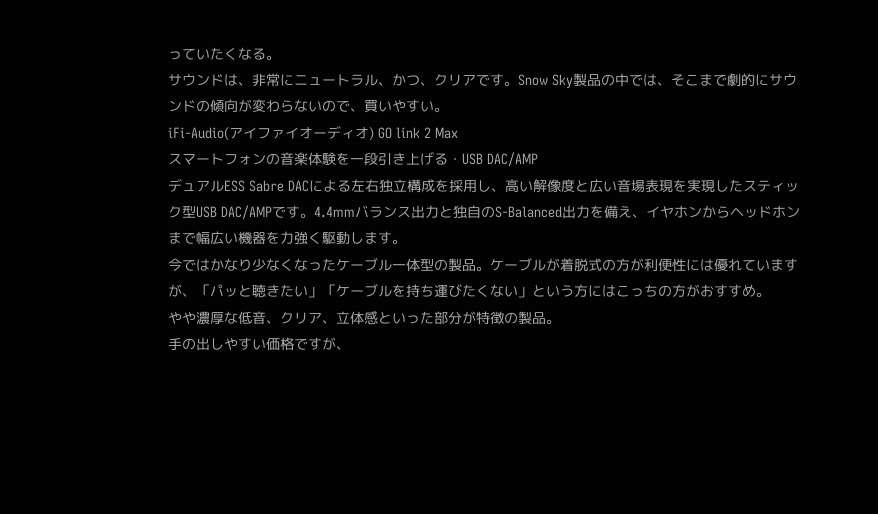っていたくなる。
サウンドは、非常にニュートラル、かつ、クリアです。Snow Sky製品の中では、そこまで劇的にサウンドの傾向が変わらないので、買いやすい。
iFi-Audio(アイファイオーディオ) GO link 2 Max
スマートフォンの音楽体験を一段引き上げる・USB DAC/AMP
デュアルESS Sabre DACによる左右独立構成を採用し、高い解像度と広い音場表現を実現したスティック型USB DAC/AMPです。4.4mmバランス出力と独自のS-Balanced出力を備え、イヤホンからヘッドホンまで幅広い機器を力強く駆動します。
今ではかなり少なくなったケーブル一体型の製品。ケーブルが着脱式の方が利便性には優れていますが、「パッと聴きたい」「ケーブルを持ち運びたくない」という方にはこっちの方がおすすめ。
やや濃厚な低音、クリア、立体感といった部分が特徴の製品。
手の出しやすい価格ですが、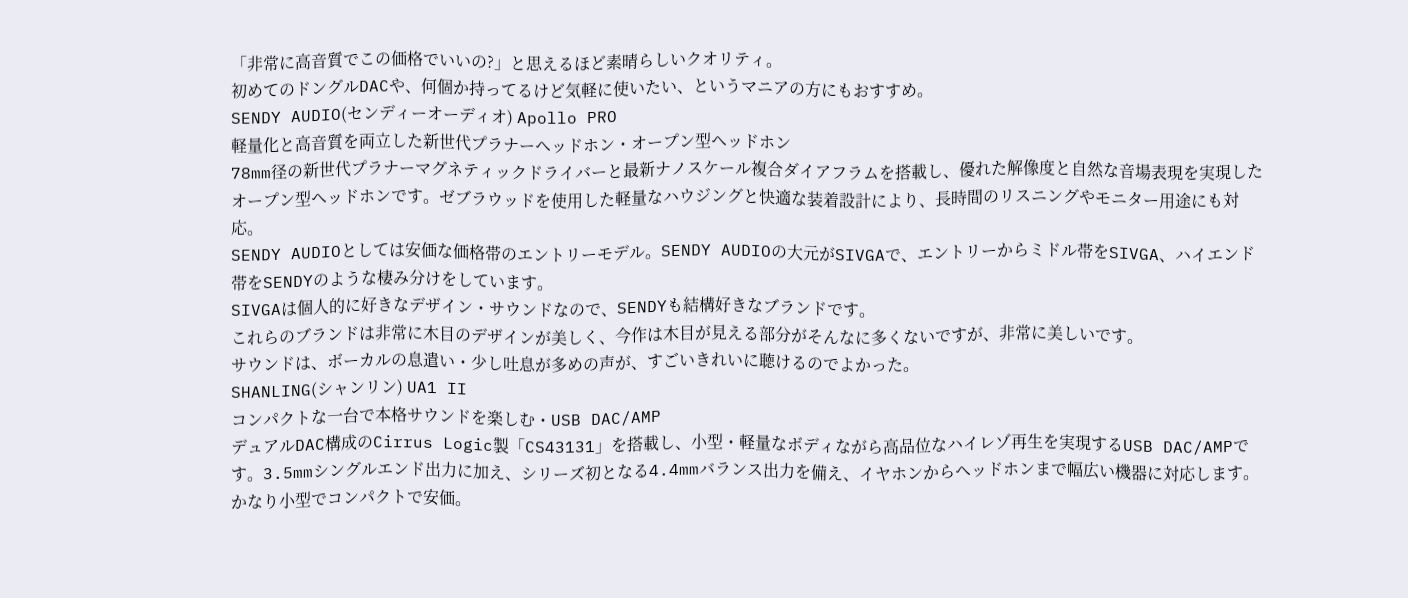「非常に高音質でこの価格でいいの?」と思えるほど素晴らしいクオリティ。
初めてのドングルDACや、何個か持ってるけど気軽に使いたい、というマニアの方にもおすすめ。
SENDY AUDIO(センディーオーディオ) Apollo PRO
軽量化と高音質を両立した新世代プラナーヘッドホン・オープン型ヘッドホン
78mm径の新世代プラナーマグネティックドライバーと最新ナノスケール複合ダイアフラムを搭載し、優れた解像度と自然な音場表現を実現したオープン型ヘッドホンです。ゼブラウッドを使用した軽量なハウジングと快適な装着設計により、長時間のリスニングやモニター用途にも対応。
SENDY AUDIOとしては安価な価格帯のエントリーモデル。SENDY AUDIOの大元がSIVGAで、エントリーからミドル帯をSIVGA、ハイエンド帯をSENDYのような棲み分けをしています。
SIVGAは個人的に好きなデザイン・サウンドなので、SENDYも結構好きなブランドです。
これらのブランドは非常に木目のデザインが美しく、今作は木目が見える部分がそんなに多くないですが、非常に美しいです。
サウンドは、ボーカルの息遣い・少し吐息が多めの声が、すごいきれいに聴けるのでよかった。
SHANLING(シャンリン) UA1 II
コンパクトな一台で本格サウンドを楽しむ・USB DAC/AMP
デュアルDAC構成のCirrus Logic製「CS43131」を搭載し、小型・軽量なボディながら高品位なハイレゾ再生を実現するUSB DAC/AMPです。3.5mmシングルエンド出力に加え、シリーズ初となる4.4mmバランス出力を備え、イヤホンからヘッドホンまで幅広い機器に対応します。
かなり小型でコンパクトで安価。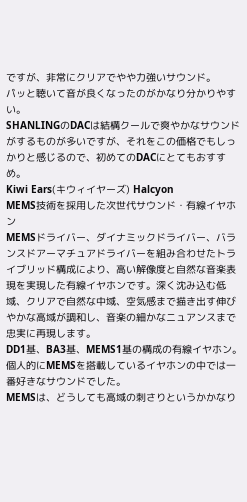ですが、非常にクリアでやや力強いサウンド。
パッと聴いて音が良くなったのがかなり分かりやすい。
SHANLINGのDACは結構クールで爽やかなサウンドがするものが多いですが、それをこの価格でもしっかりと感じるので、初めてのDACにとてもおすすめ。
Kiwi Ears(キウィイヤーズ) Halcyon
MEMS技術を採用した次世代サウンド・有線イヤホン
MEMSドライバー、ダイナミックドライバー、バランスドアーマチュアドライバーを組み合わせたトライブリッド構成により、高い解像度と自然な音楽表現を実現した有線イヤホンです。深く沈み込む低域、クリアで自然な中域、空気感まで描き出す伸びやかな高域が調和し、音楽の細かなニュアンスまで忠実に再現します。
DD1基、BA3基、MEMS1基の構成の有線イヤホン。個人的にMEMSを搭載しているイヤホンの中では一番好きなサウンドでした。
MEMSは、どうしても高域の刺さりというかかなり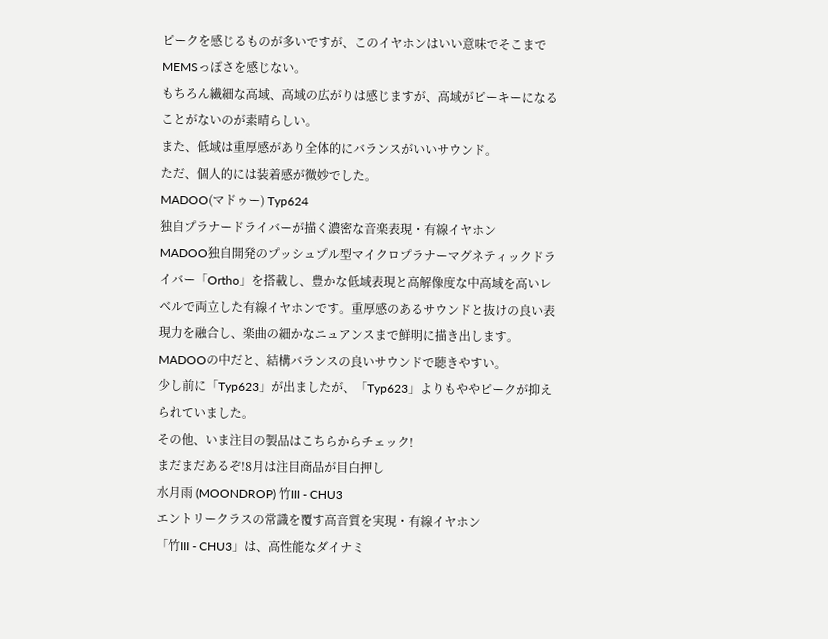ピークを感じるものが多いですが、このイヤホンはいい意味でそこまでMEMSっぽさを感じない。
もちろん繊細な高域、高域の広がりは感じますが、高域がピーキーになることがないのが素晴らしい。
また、低域は重厚感があり全体的にバランスがいいサウンド。
ただ、個人的には装着感が微妙でした。
MADOO(マドゥー) Typ624
独自プラナードライバーが描く濃密な音楽表現・有線イヤホン
MADOO独自開発のプッシュプル型マイクロプラナーマグネティックドライバー「Ortho」を搭載し、豊かな低域表現と高解像度な中高域を高いレベルで両立した有線イヤホンです。重厚感のあるサウンドと抜けの良い表現力を融合し、楽曲の細かなニュアンスまで鮮明に描き出します。
MADOOの中だと、結構バランスの良いサウンドで聴きやすい。
少し前に「Typ623」が出ましたが、「Typ623」よりもややピークが抑えられていました。
その他、いま注目の製品はこちらからチェック!
まだまだあるぞ!8月は注目商品が目白押し
水月雨 (MOONDROP) 竹III - CHU3
エントリークラスの常識を覆す高音質を実現・有線イヤホン
「竹III - CHU3」は、高性能なダイナミ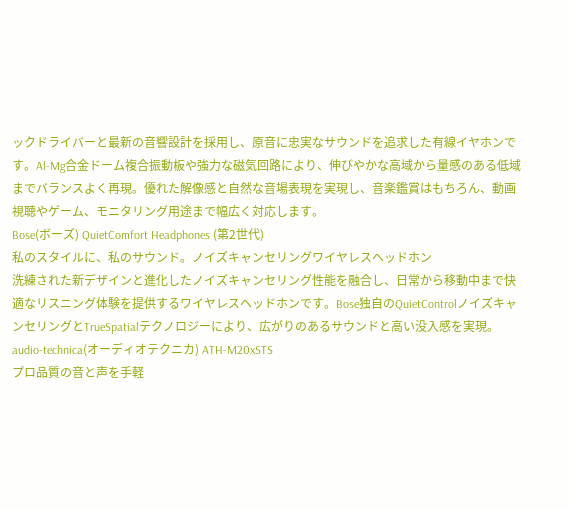ックドライバーと最新の音響設計を採用し、原音に忠実なサウンドを追求した有線イヤホンです。Al-Mg合金ドーム複合振動板や強力な磁気回路により、伸びやかな高域から量感のある低域までバランスよく再現。優れた解像感と自然な音場表現を実現し、音楽鑑賞はもちろん、動画視聴やゲーム、モニタリング用途まで幅広く対応します。
Bose(ボーズ) QuietComfort Headphones (第2世代)
私のスタイルに、私のサウンド。ノイズキャンセリングワイヤレスヘッドホン
洗練された新デザインと進化したノイズキャンセリング性能を融合し、日常から移動中まで快適なリスニング体験を提供するワイヤレスヘッドホンです。Bose独自のQuietControlノイズキャンセリングとTrueSpatialテクノロジーにより、広がりのあるサウンドと高い没入感を実現。
audio-technica(オーディオテクニカ) ATH-M20xSTS
プロ品質の音と声を手軽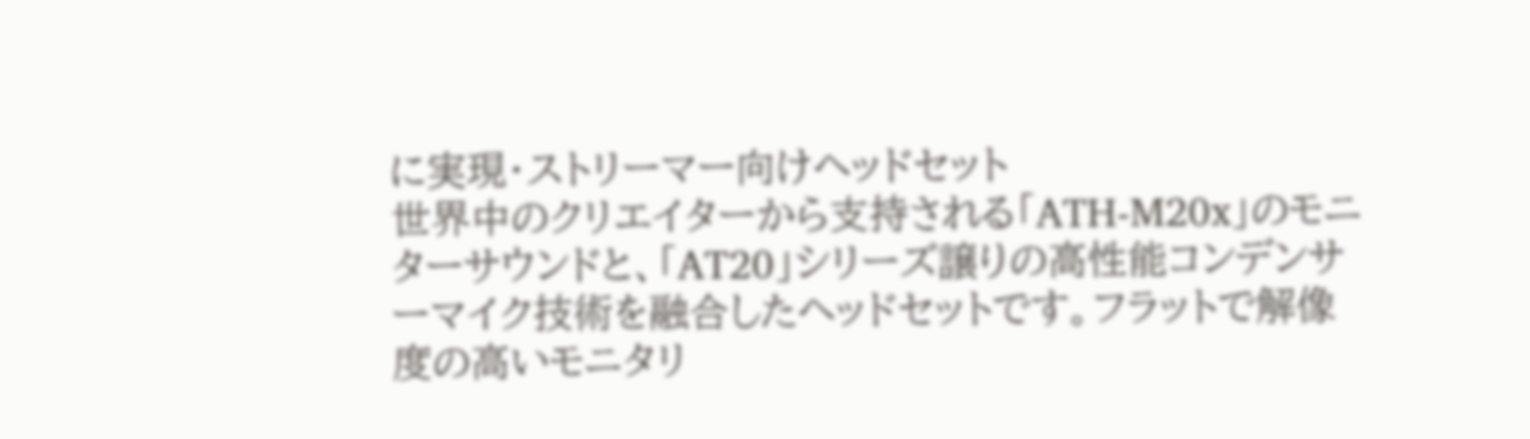に実現・ストリーマー向けヘッドセット
世界中のクリエイターから支持される「ATH-M20x」のモニターサウンドと、「AT20」シリーズ譲りの高性能コンデンサーマイク技術を融合したヘッドセットです。フラットで解像度の高いモニタリ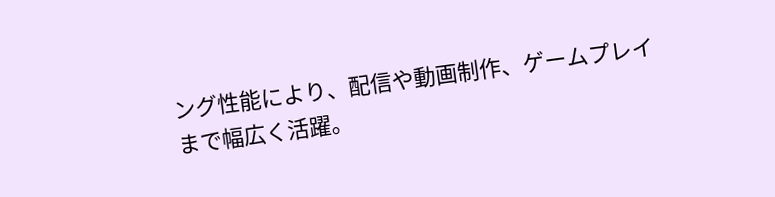ング性能により、配信や動画制作、ゲームプレイまで幅広く活躍。